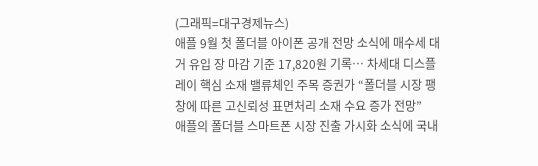(그래픽=대구경제뉴스)
애플 9월 첫 폴더블 아이폰 공개 전망 소식에 매수세 대거 유입 장 마감 기준 17,820원 기록… 차세대 디스플레이 핵심 소재 밸류체인 주목 증권가 “폴더블 시장 팽창에 따른 고신뢰성 표면처리 소재 수요 증가 전망”
애플의 폴더블 스마트폰 시장 진출 가시화 소식에 국내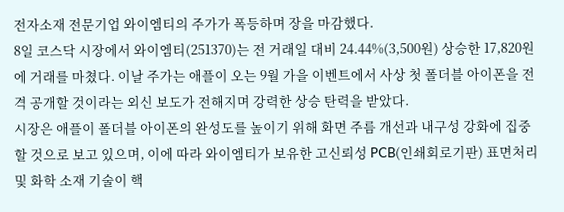전자소재 전문기업 와이엠티의 주가가 폭등하며 장을 마감했다.
8일 코스닥 시장에서 와이엠티(251370)는 전 거래일 대비 24.44%(3,500원) 상승한 17,820원에 거래를 마쳤다. 이날 주가는 애플이 오는 9월 가을 이벤트에서 사상 첫 폴더블 아이폰을 전격 공개할 것이라는 외신 보도가 전해지며 강력한 상승 탄력을 받았다.
시장은 애플이 폴더블 아이폰의 완성도를 높이기 위해 화면 주름 개선과 내구성 강화에 집중할 것으로 보고 있으며, 이에 따라 와이엠티가 보유한 고신뢰성 PCB(인쇄회로기판) 표면처리 및 화학 소재 기술이 핵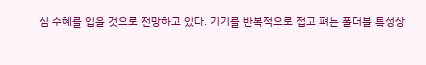심 수혜를 입을 것으로 전망하고 있다. 기기를 반복적으로 접고 펴는 폴더블 특성상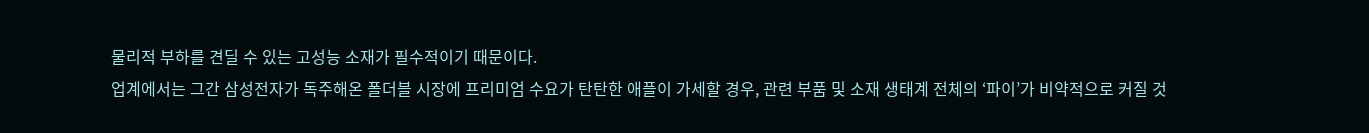물리적 부하를 견딜 수 있는 고성능 소재가 필수적이기 때문이다.
업계에서는 그간 삼성전자가 독주해온 폴더블 시장에 프리미엄 수요가 탄탄한 애플이 가세할 경우, 관련 부품 및 소재 생태계 전체의 ‘파이’가 비약적으로 커질 것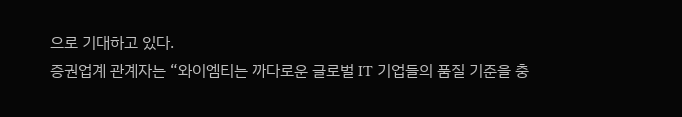으로 기대하고 있다.
증권업계 관계자는 “와이엠티는 까다로운 글로벌 IT 기업들의 품질 기준을 충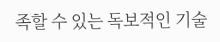족할 수 있는 독보적인 기술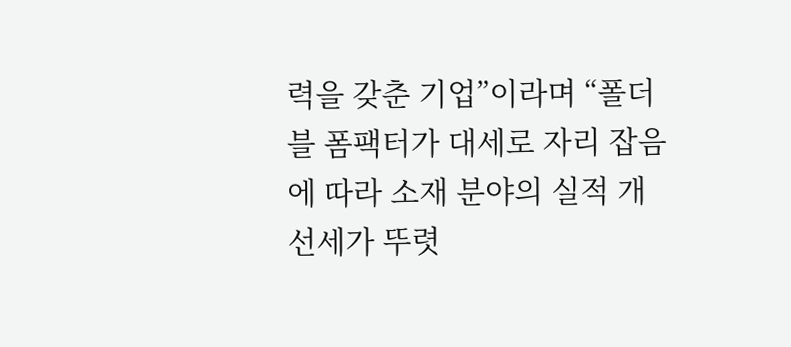력을 갖춘 기업”이라며 “폴더블 폼팩터가 대세로 자리 잡음에 따라 소재 분야의 실적 개선세가 뚜렷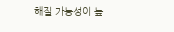해질 가능성이 높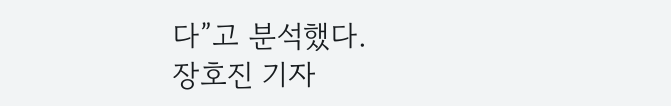다”고 분석했다.
장호진 기자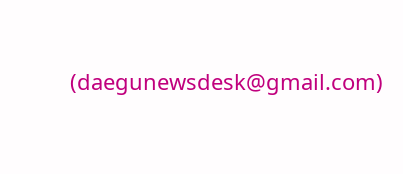(daegunewsdesk@gmail.com)